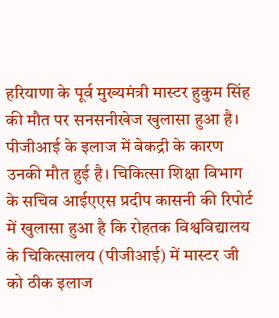हरियाणा के पूर्व मुख्यमंत्री मास्टर हुकुम सिंह की मौत पर सनसनीखेज खुलासा हुआ है। पीजीआई के इलाज में बेकद्री के कारण उनकी मौत हुई है। चिकित्सा शिक्षा विभाग के सचिव आईएएस प्रदीप कासनी की रिपोर्ट में खुलासा हुआ है कि रोहतक विश्वविद्यालय के चिकित्सालय (पीजीआई) में मास्टर जी को ठीक इलाज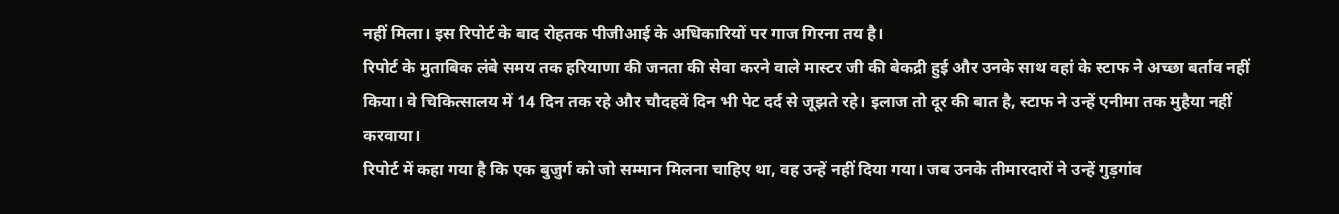नहीं मिला। इस रिपोर्ट के बाद रोहतक पीजीआई के अधिकारियों पर गाज गिरना तय है।
रिपोर्ट के मुताबिक लंबे समय तक हरियाणा की जनता की सेवा करने वाले मास्टर जी की बेकद्री हुई और उनके साथ वहां के स्टाफ ने अच्छा बर्ताव नहीं किया। वे चिकित्सालय में 14 दिन तक रहे और चौदहवें दिन भी पेट दर्द से जूझते रहे। इलाज तो दूर की बात है, स्टाफ ने उन्हें एनीमा तक मुहैया नहीं करवाया।
रिपोर्ट में कहा गया है कि एक बुजुर्ग को जो सम्मान मिलना चाहिए था, वह उन्हें नहीं दिया गया। जब उनके तीमारदारों ने उन्हें गुड़गांव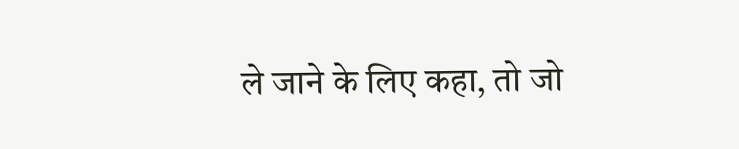ले जाने के लिए कहा, तो जो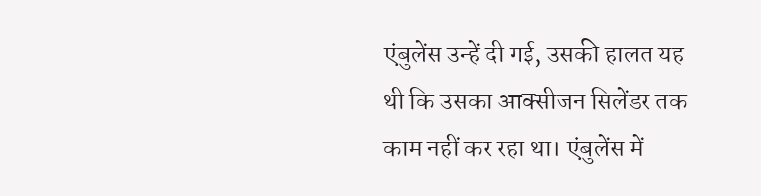एंबुलेंस उन्हें दी गई, उसकी हालत यह थी कि उसका आक्सीजन सिलेंडर तक काम नहीं कर रहा था। एंबुलेंस में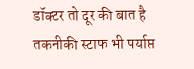डॉक्टर तो दूर की बात है तकनीकी स्टाफ भी पर्याप्त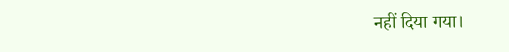नहीं दिया गया।